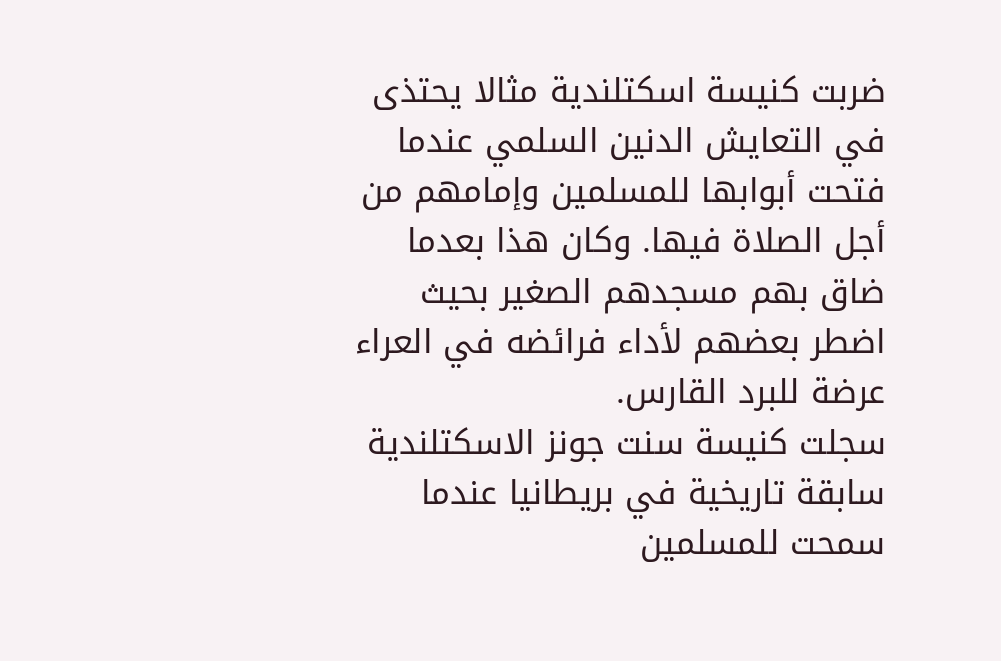ضربت كنيسة اسكتلندية مثالا يحتذى في التعايش الدنين السلمي عندما فتحت أبوابها للمسلمين وإمامهم من أجل الصلاة فيها. وكان هذا بعدما ضاق بهم مسجدهم الصغير بحيث اضطر بعضهم لأداء فرائضه في العراء عرضة للبرد القارس.
سجلت كنيسة سنت جونز الاسكتلندية سابقة تاريخية في بريطانيا عندما سمحت للمسلمين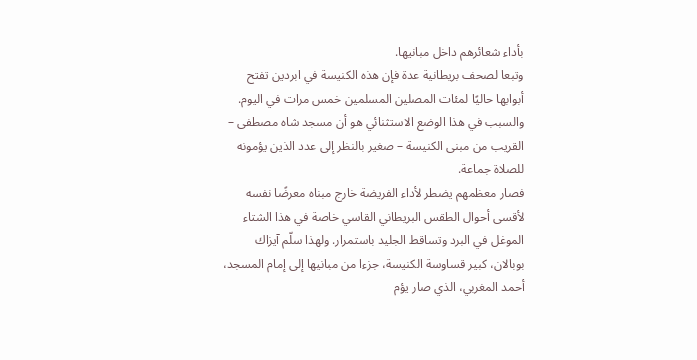بأداء شعائرهم داخل مبانيها.
وتبعا لصحف بريطانية عدة فإن هذه الكنيسة في ابردين تفتح أبوابها حاليًا لمئات المصلين المسلمين خمس مرات في اليوم. والسبب في هذا الوضع الاستثنائي هو أن مسجد شاه مصطفى – القريب من مبنى الكنيسة – صغير بالنظر إلى عدد الذين يؤمونه للصلاة جماعة.
فصار معظمهم يضطر لأداء الفريضة خارج مبناه معرضًا نفسه لأقسى أحوال الطقس البريطاني القاسي خاصة في هذا الشتاء الموغل في البرد وتساقط الجليد باستمرار. ولهذا سلّم آيزاك بوبالان، كبير قساوسة الكنيسة، جزءا من مبانيها إلى إمام المسجد، أحمد المغربي، الذي صار يؤم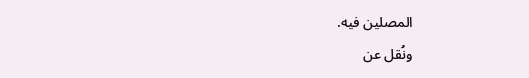المصلين فيه.
ونُقل عن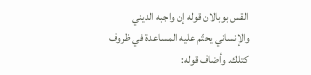القس بوبالان قوله إن واجبه الديني والإنساني يحتّم عليه المساعدة في ظروف كتلك. وأضاف قوله: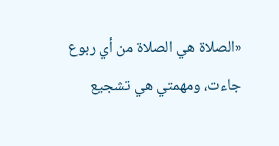«الصلاة هي الصلاة من أي ربوع جاءت، ومهمتي هي تشجيع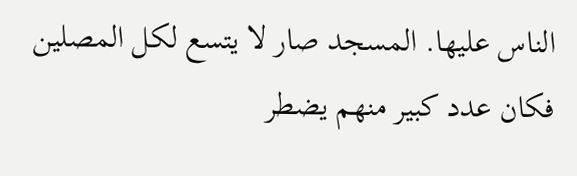الناس عليها. المسجد صار لا يتسع لكل المصلين فكان عدد كبير منهم يضطر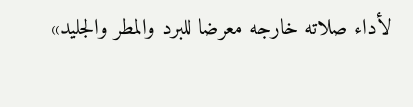لأداء صلاته خارجه معرضا للبرد والمطر والجليد»